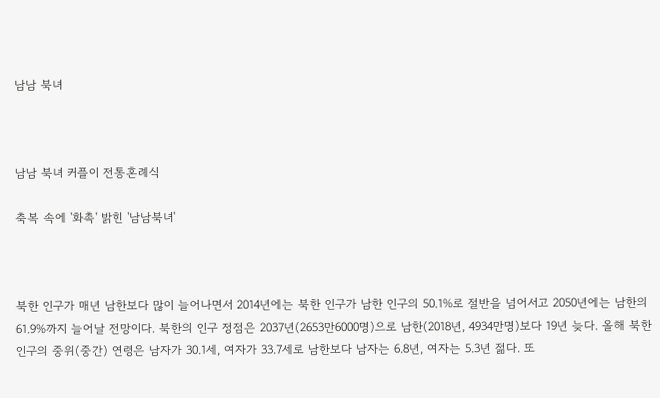남남 북녀



남남 북녀 커플이 전통혼례식

축복 속에 '화촉' 밝힌 '남남북녀'



북한 인구가 매년 남한보다 많이 늘어나면서 2014년에는 북한 인구가 남한 인구의 50.1%로 절반을 넘어서고 2050년에는 남한의 61.9%까지 늘어날 전망이다. 북한의 인구 정점은 2037년(2653만6000명)으로 남한(2018년, 4934만명)보다 19년 늦다. 올해 북한 인구의 중위(중간) 연령은 남자가 30.1세, 여자가 33.7세로 남한보다 남자는 6.8년, 여자는 5.3년 젊다. 또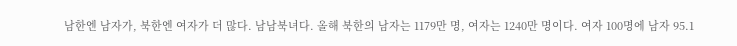남한엔 남자가, 북한엔 여자가 더 많다. 남남북녀다. 올해 북한의 남자는 1179만 명, 여자는 1240만 명이다. 여자 100명에 남자 95.1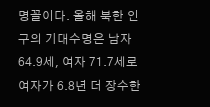명꼴이다. 올해 북한 인구의 기대수명은 남자 64.9세, 여자 71.7세로 여자가 6.8년 더 장수한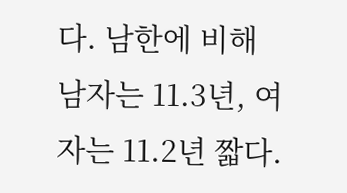다. 남한에 비해 남자는 11.3년, 여자는 11.2년 짧다.